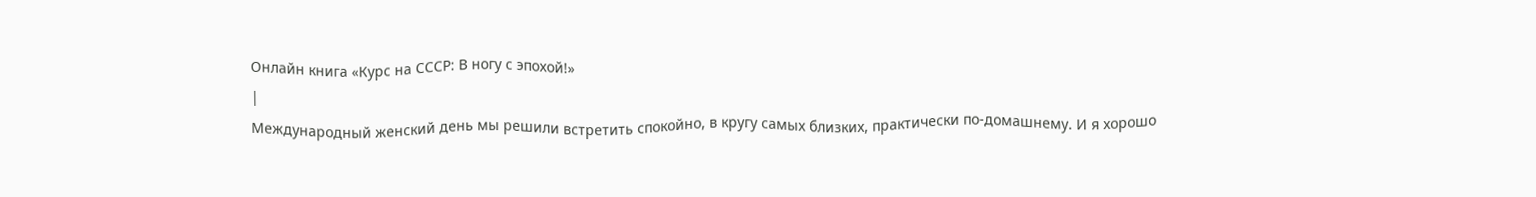Онлайн книга «Курс на СССР: В ногу с эпохой!»
|
Международный женский день мы решили встретить спокойно, в кругу самых близких, практически по-домашнему. И я хорошо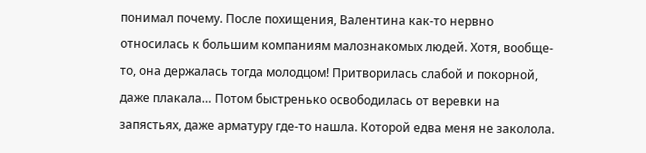понимал почему. После похищения, Валентина как-то нервно относилась к большим компаниям малознакомых людей. Хотя, вообще-то, она держалась тогда молодцом! Притворилась слабой и покорной, даже плакала… Потом быстренько освободилась от веревки на запястьях, даже арматуру где-то нашла. Которой едва меня не заколола.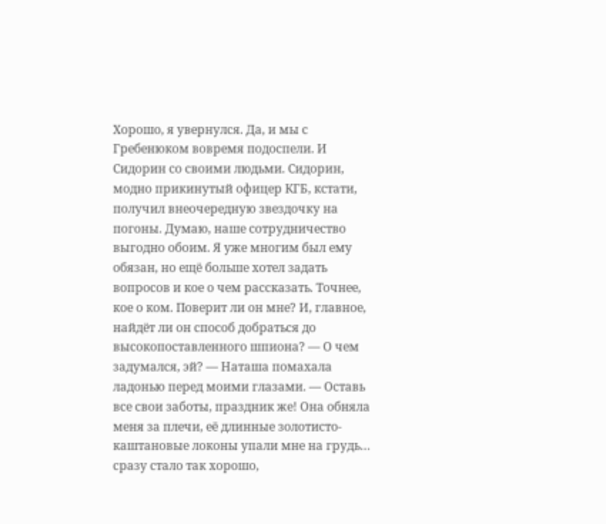Хорошо, я увернулся. Да, и мы с Гребенюком вовремя подоспели. И Сидорин со своими людьми. Сидорин, модно прикинутый офицер КГБ, кстати, получил внеочередную звездочку на погоны. Думаю, наше сотрудничество выгодно обоим. Я уже многим был ему обязан, но ещё больше хотел задать вопросов и кое о чем рассказать. Точнее, кое о ком. Поверит ли он мне? И, главное, найдёт ли он способ добраться до высокопоставленного шпиона? — О чем задумался, эй? — Наташа помахала ладонью перед моими глазами. — Оставь все свои заботы, праздник же! Она обняла меня за плечи, её длинные золотисто-каштановые локоны упали мне на грудь… сразу стало так хорошо,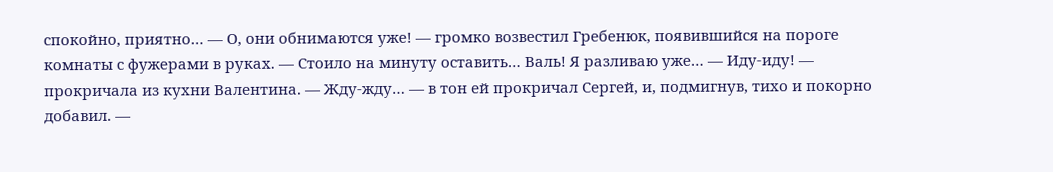спокойно, приятно… — О, они обнимаются уже! — громко возвестил Гребенюк, появившийся на пороге комнаты с фужерами в руках. — Стоило на минуту оставить… Валь! Я разливаю уже… — Иду-иду! — прокричала из кухни Валентина. — Жду-жду… — в тон ей прокричал Сергей, и, подмигнув, тихо и покорно добавил. —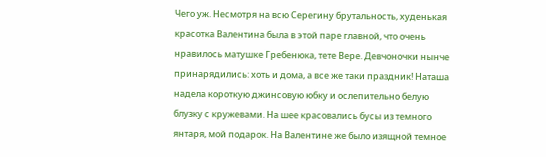Чего уж. Несмотря на всю Серегину брутальность, худенькая красотка Валентина была в этой паре главной, что очень нравилось матушке Гребенюка, тете Вере. Девчоночки нынче принарядились: хоть и дома, а все же таки праздник! Наташа надела короткую джинсовую юбку и ослепительно белую блузку с кружевами. На шее красовались бусы из темного янтаря, мой подарок. На Валентине же было изящной темное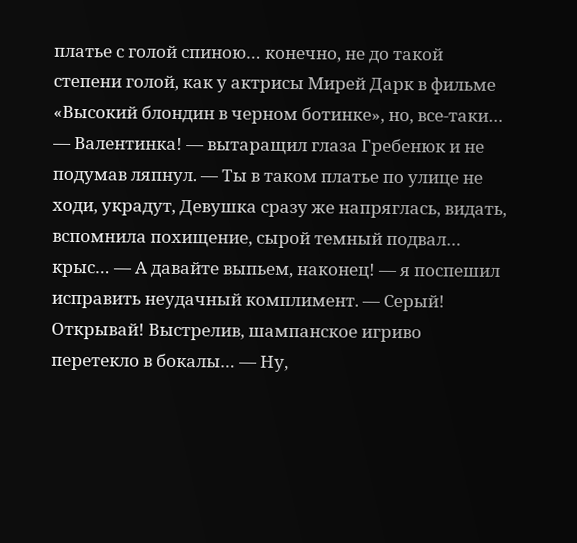платье с голой спиною… конечно, не до такой степени голой, как у актрисы Мирей Дарк в фильме «Высокий блондин в черном ботинке», но, все-таки… — Валентинка! — вытаращил глаза Гребенюк и не подумав ляпнул. — Ты в таком платье по улице не ходи, украдут, Девушка сразу же напряглась, видать, вспомнила похищение, сырой темный подвал… крыс… — А давайте выпьем, наконец! — я поспешил исправить неудачный комплимент. — Серый! Открывай! Выстрелив, шампанское игриво перетекло в бокалы… — Ну,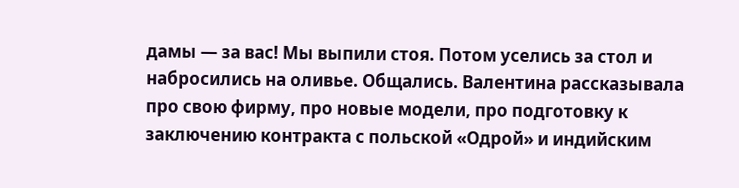дамы — за вас! Мы выпили стоя. Потом уселись за стол и набросились на оливье. Общались. Валентина рассказывала про свою фирму, про новые модели, про подготовку к заключению контракта с польской «Одрой» и индийским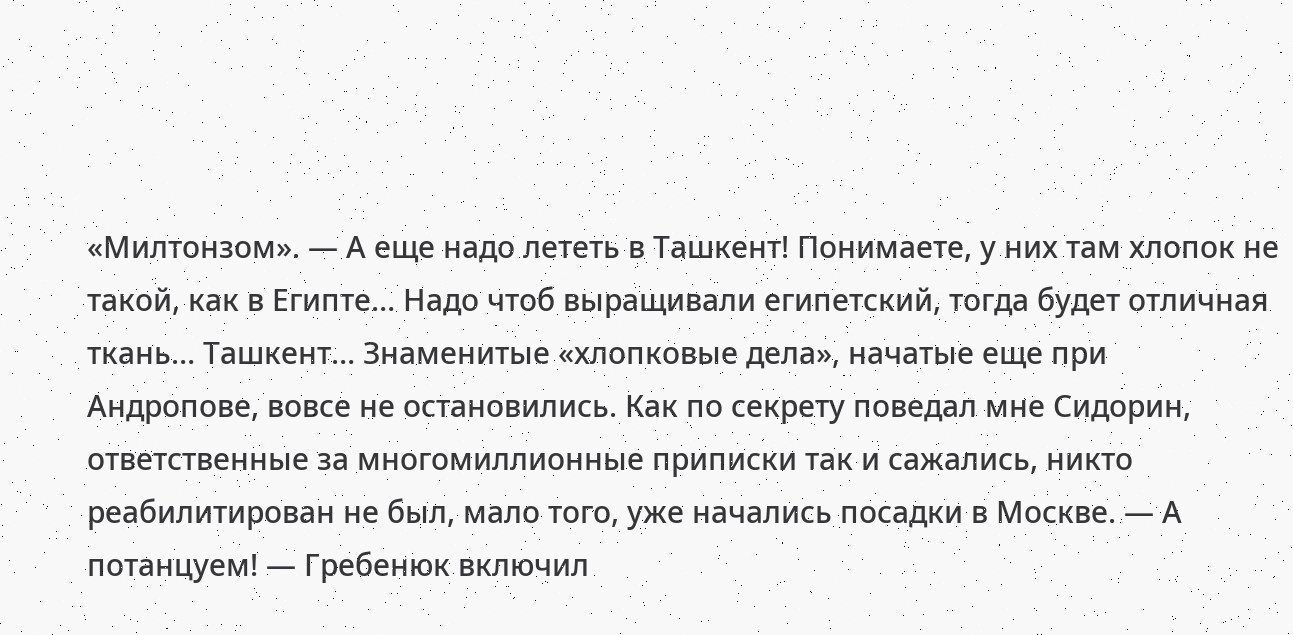«Милтонзом». — А еще надо лететь в Ташкент! Понимаете, у них там хлопок не такой, как в Египте… Надо чтоб выращивали египетский, тогда будет отличная ткань… Ташкент… Знаменитые «хлопковые дела», начатые еще при Андропове, вовсе не остановились. Как по секрету поведал мне Сидорин, ответственные за многомиллионные приписки так и сажались, никто реабилитирован не был, мало того, уже начались посадки в Москве. — А потанцуем! — Гребенюк включил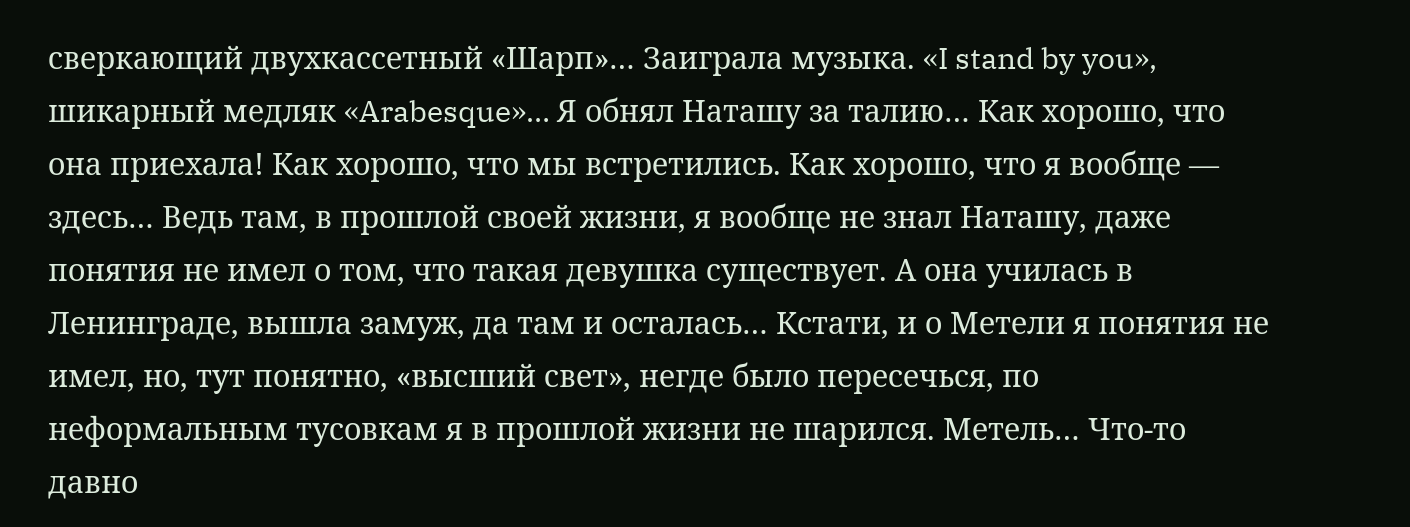сверкающий двухкассетный «Шарп»… Заиграла музыка. «I stand by you», шикарный медляк «Arabesque»… Я обнял Наташу за талию… Как хорошо, что она приехала! Как хорошо, что мы встретились. Как хорошо, что я вообще — здесь… Ведь там, в прошлой своей жизни, я вообще не знал Наташу, даже понятия не имел о том, что такая девушка существует. А она училась в Ленинграде, вышла замуж, да там и осталась… Кстати, и о Метели я понятия не имел, но, тут понятно, «высший свет», негде было пересечься, по неформальным тусовкам я в прошлой жизни не шарился. Метель… Что-то давно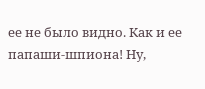ее не было видно. Как и ее папаши-шпиона! Ну,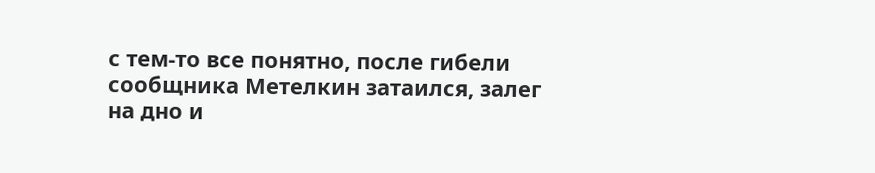с тем-то все понятно, после гибели сообщника Метелкин затаился, залег на дно и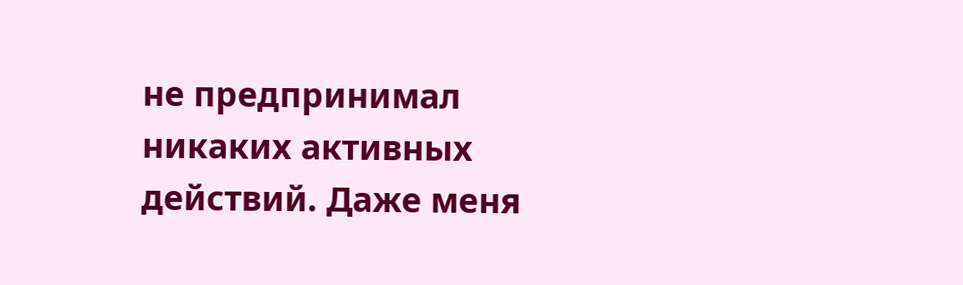не предпринимал никаких активных действий. Даже меня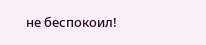не беспокоил!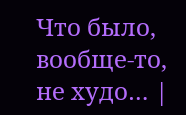Что было, вообще-то, не худо… |